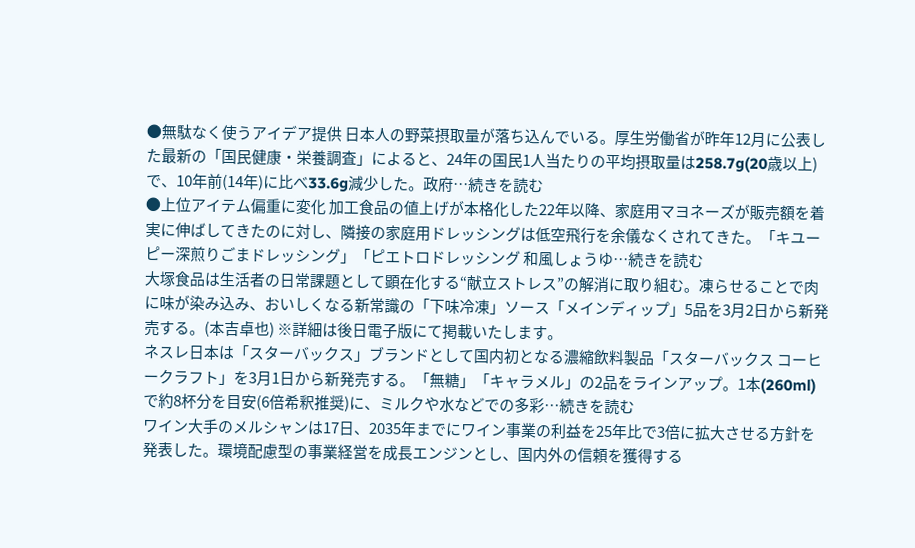●無駄なく使うアイデア提供 日本人の野菜摂取量が落ち込んでいる。厚生労働省が昨年12月に公表した最新の「国民健康・栄養調査」によると、24年の国民1人当たりの平均摂取量は258.7g(20歳以上)で、10年前(14年)に比べ33.6g減少した。政府…続きを読む
●上位アイテム偏重に変化 加工食品の値上げが本格化した22年以降、家庭用マヨネーズが販売額を着実に伸ばしてきたのに対し、隣接の家庭用ドレッシングは低空飛行を余儀なくされてきた。「キユーピー深煎りごまドレッシング」「ピエトロドレッシング 和風しょうゆ…続きを読む
大塚食品は生活者の日常課題として顕在化する“献立ストレス”の解消に取り組む。凍らせることで肉に味が染み込み、おいしくなる新常識の「下味冷凍」ソース「メインディップ」5品を3月2日から新発売する。(本吉卓也) ※詳細は後日電子版にて掲載いたします。
ネスレ日本は「スターバックス」ブランドとして国内初となる濃縮飲料製品「スターバックス コーヒークラフト」を3月1日から新発売する。「無糖」「キャラメル」の2品をラインアップ。1本(260ml)で約8杯分を目安(6倍希釈推奨)に、ミルクや水などでの多彩…続きを読む
ワイン大手のメルシャンは17日、2035年までにワイン事業の利益を25年比で3倍に拡大させる方針を発表した。環境配慮型の事業経営を成長エンジンとし、国内外の信頼を獲得する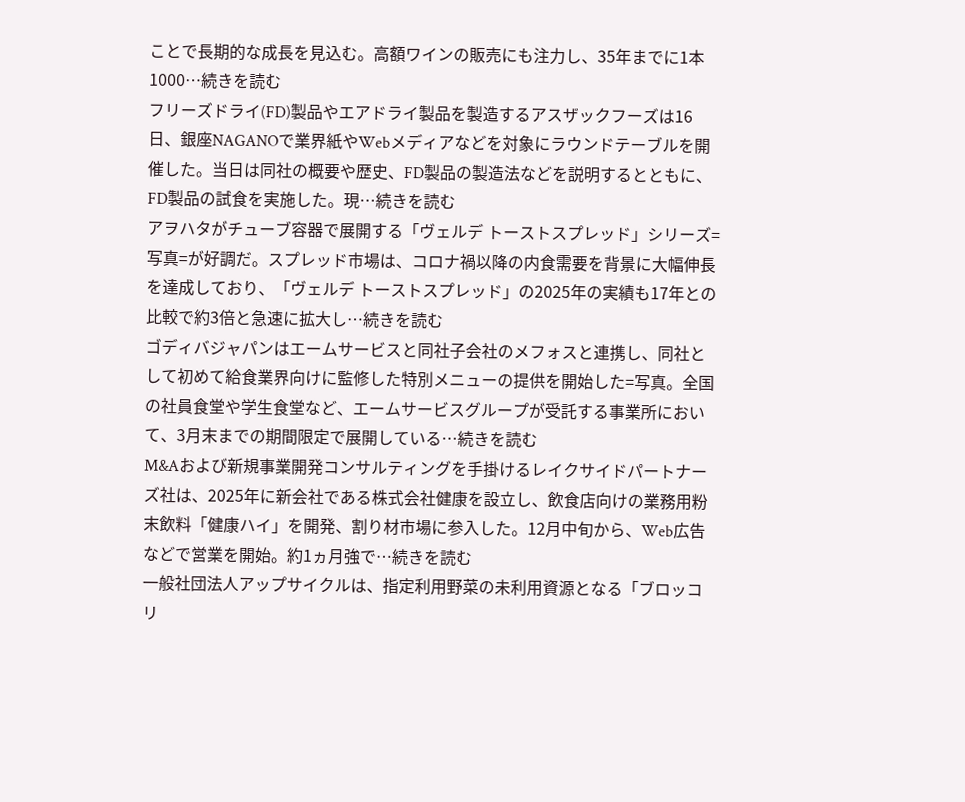ことで長期的な成長を見込む。高額ワインの販売にも注力し、35年までに1本1000…続きを読む
フリーズドライ(FD)製品やエアドライ製品を製造するアスザックフーズは16日、銀座NAGANOで業界紙やWebメディアなどを対象にラウンドテーブルを開催した。当日は同社の概要や歴史、FD製品の製造法などを説明するとともに、FD製品の試食を実施した。現…続きを読む
アヲハタがチューブ容器で展開する「ヴェルデ トーストスプレッド」シリーズ=写真=が好調だ。スプレッド市場は、コロナ禍以降の内食需要を背景に大幅伸長を達成しており、「ヴェルデ トーストスプレッド」の2025年の実績も17年との比較で約3倍と急速に拡大し…続きを読む
ゴディバジャパンはエームサービスと同社子会社のメフォスと連携し、同社として初めて給食業界向けに監修した特別メニューの提供を開始した=写真。全国の社員食堂や学生食堂など、エームサービスグループが受託する事業所において、3月末までの期間限定で展開している…続きを読む
M&Aおよび新規事業開発コンサルティングを手掛けるレイクサイドパートナーズ社は、2025年に新会社である株式会社健康を設立し、飲食店向けの業務用粉末飲料「健康ハイ」を開発、割り材市場に参入した。12月中旬から、Web広告などで営業を開始。約1ヵ月強で…続きを読む
一般社団法人アップサイクルは、指定利用野菜の未利用資源となる「ブロッコリ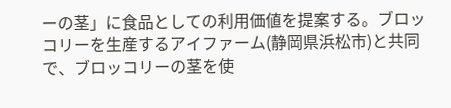ーの茎」に食品としての利用価値を提案する。ブロッコリーを生産するアイファーム(静岡県浜松市)と共同で、ブロッコリーの茎を使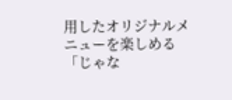用したオリジナルメニューを楽しめる「じゃな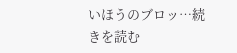いほうのブロッ…続きを読む